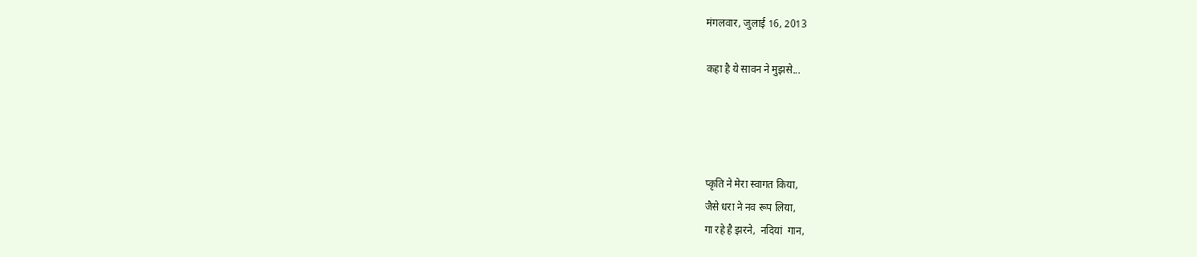मंगलवार, जुलाई 16, 2013

कहा है ये सावन ने मुझसे...




प्कृति ने मेरा स्वागत किया,
जैसे धरा ने नव रूप लिया,
गा रहे है झरने,  नदियां  गान,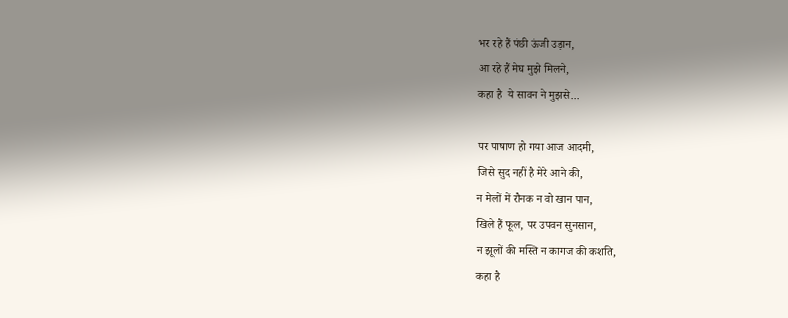भर रहे हैं पंछी ऊंजी उड़ान,
आ रहे हैं मेघ मुझे मिलने,
कहा है  ये सावन ने मुझसे...

पर पाषाण हो गया आज आदमी,
जिसे सुद नहीं है मेरे आने की,
न मेलों में रौनक न वो खान पान,
खिले हैं फूल, पर उपवन सुनसान,
न झूलों की मस्ति न कागज की कशति,
कहा है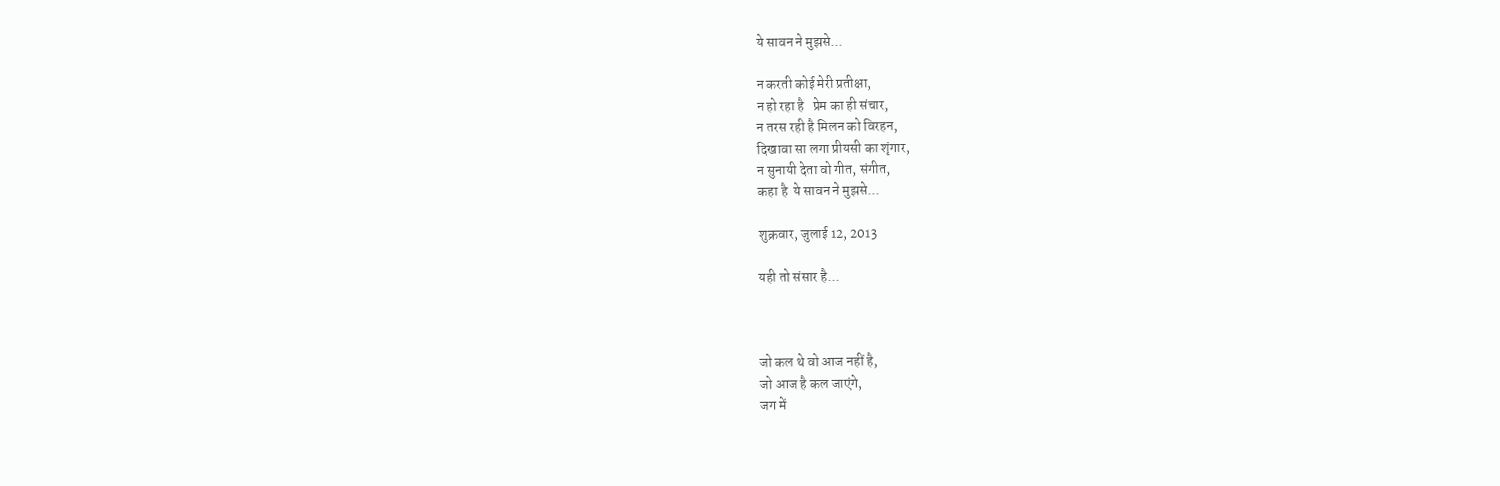ये सावन ने मुझसे...

न करती कोई मेरी प्रतीक्षा,
न हो रहा है   प्रेम का ही संचार,
न तरस रही है मिलन को विरहन,
दिखावा सा लगा प्रीयसी का शृंगार,
न सुनायी देता वो गीत, संगीत,
कहा है  ये सावन ने मुझसे...

शुक्रवार, जुलाई 12, 2013

यही तो संसार है...



जो कल थे वो आज नहीं है,
जो आज है कल जाएंगे,
जग में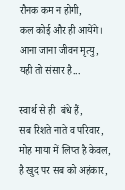रौनक कम न होगी,
कल कोई और ही आयेंगे।
आना जाना जीवन मृत्यु,
यही तो संसार है...

स्वार्थ से ही  बंधे हैं,
सब रिशते नाते व परिवार,
मोह माया में लिप्त है केवल,
है खुद पर सब को अहंकार,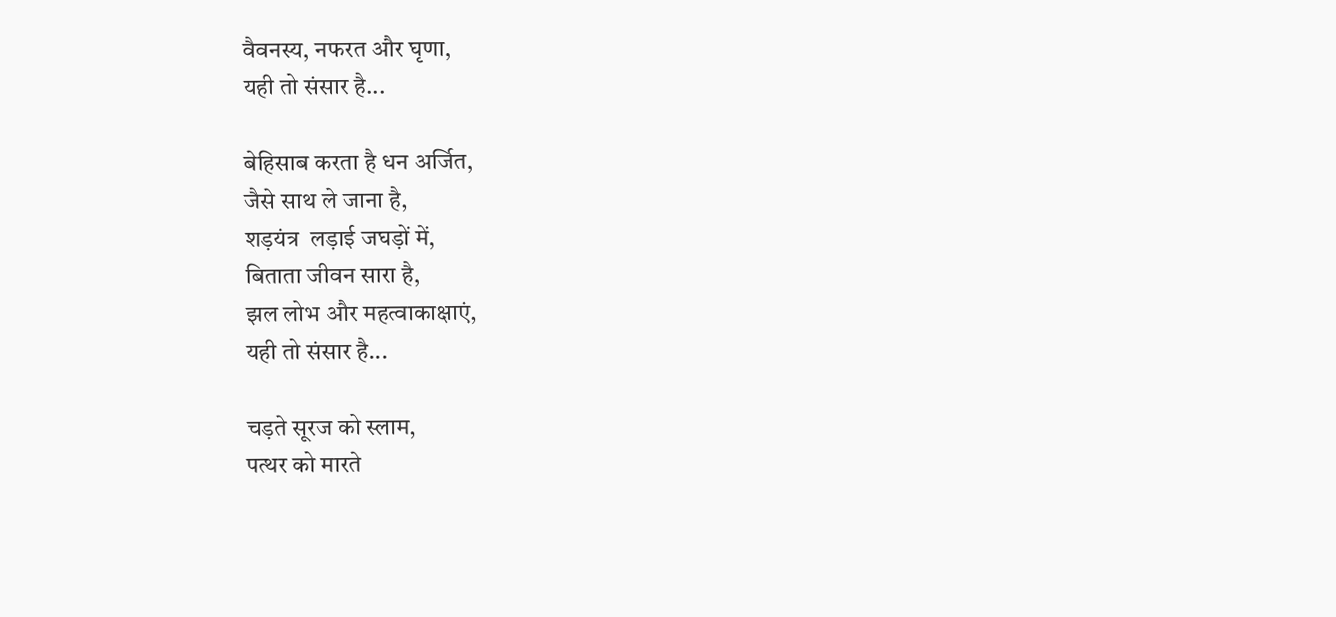वैवनस्य, नफरत और घृणा,
यही तो संसार है...

बेहिसाब करता है धन अर्जित,
जैसे साथ ले जाना है,
शड़यंत्र  लड़ाई जघड़ों में,
बिताता जीवन सारा है,
झल लोभ और महत्वाकाक्षाएं,
यही तो संसार है...

चड़ते सूरज को स्लाम,
पत्थर को मारते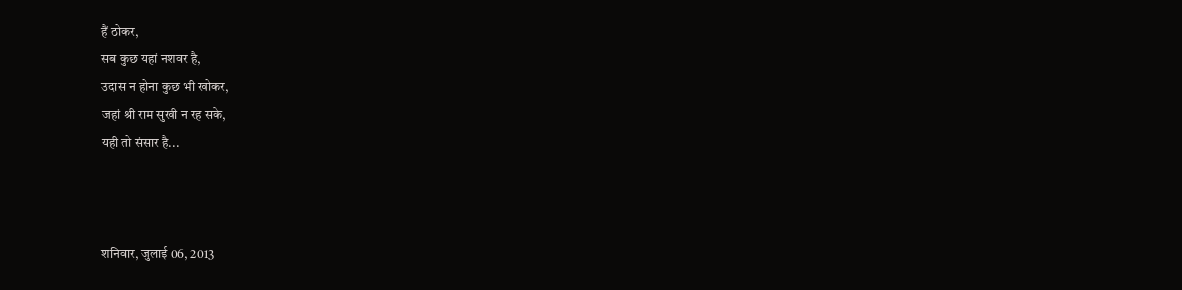हैं ठोकर,
सब कुछ यहां नशवर है,
उदास न होना कुछ भी खोकर,
जहां श्री राम सुखी न रह सके,
यही तो संसार है...



शनिवार, जुलाई 06, 2013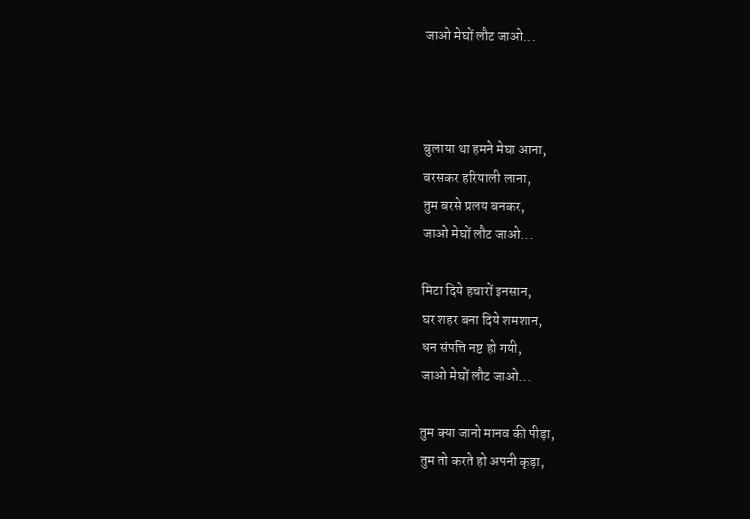जाओ मेघों लौट जाओ...



बुलाया था हमने मेघा आना,
बरसकर हरियाली लाना,
तुम बरसे प्रलय बनकर,
जाओ मेघों लौट जाओ...

मिटा दिये हचारों इनसान,
घर शहर बना दिये शमशान,
धन संपत्ति नष्ट हो गयी,
जाओ मेघों लौट जाओ...

तुम क्या जानो मानव की पीड़ा,
तुम तो करते हो अपनी कृड़ा,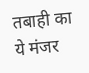तबाही का ये मंजर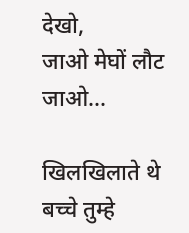देखो,
जाओ मेघों लौट जाओ...

खिलखिलाते थे बच्चे तुम्हे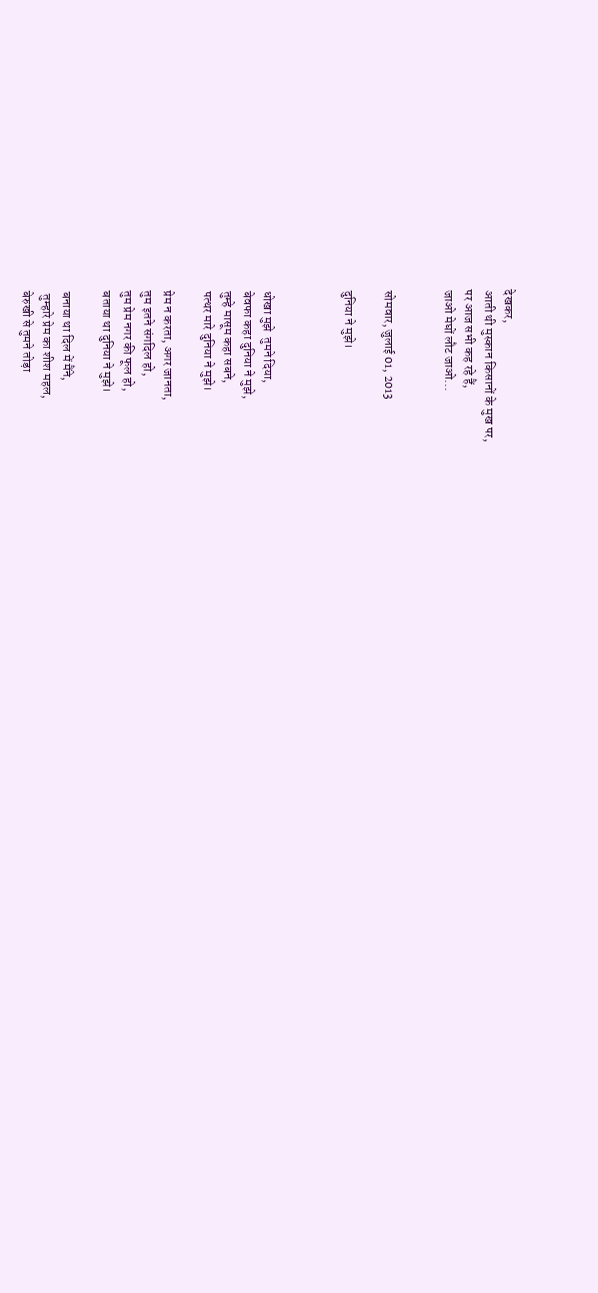देखकर,
आती थी मुस्कान किसानों के मुख पर,
पर आज सभी कह रहे हैं,
जाओ मेघों लौट जाओ...


सोमवार, जुलाई 01, 2013

दुनिया ने मुझे।



धोखा मुझे  तुमने दिया,
बेवफा कहा दुनिया ने मुझे,
तुम्हे मासूम कहा सबने,
पत्थर मारे दुनिया ने मुझे।

प्रेम न करता, अगर जानता,
तुम इतने संगदिल हो,
तुम प्रेम नगर की फूल हो,
बताया था दुनिया ने मुझे।

बनाया था दिल में मैंने,
 तुम्हारे प्रेम का शीश महल,
बेरुखी से तुमने तोड़ा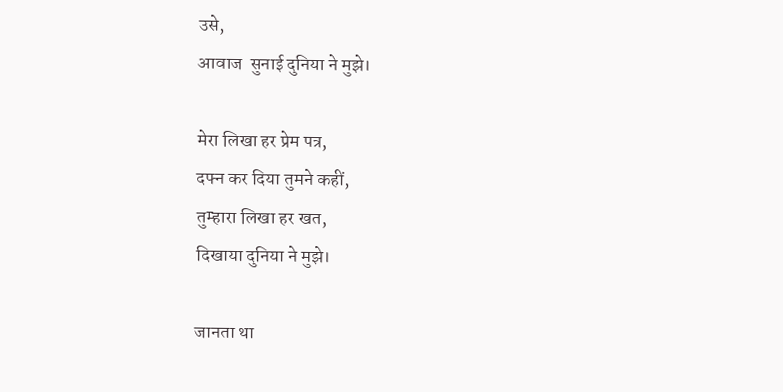उसे,
आवाज  सुनाई दुनिया ने मुझे।

मेरा लिखा हर प्रेम पत्र,
दफ्न कर दिया तुमने कहीं,
तुम्हारा लिखा हर खत,
दिखाया दुनिया ने मुझे।

जानता था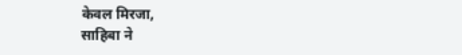केवल मिरजा,
साहिबा ने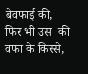बेवफाई की,
फिर भी उस  की वफा के किस्से,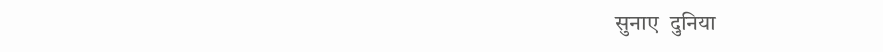सुनाए  दुनिया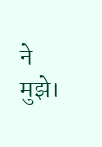ने मुझे।